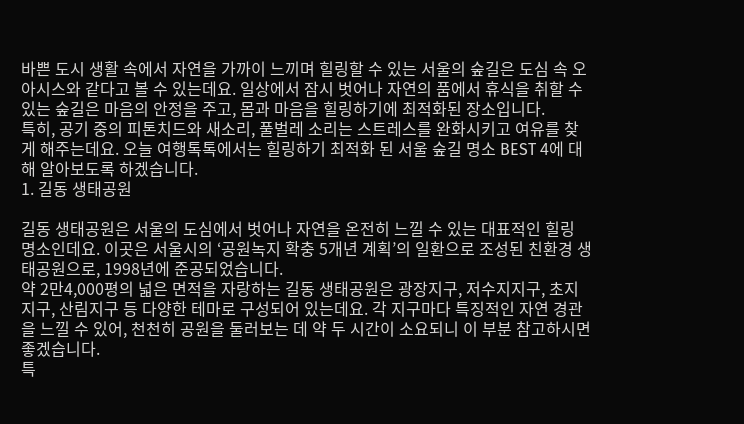바쁜 도시 생활 속에서 자연을 가까이 느끼며 힐링할 수 있는 서울의 숲길은 도심 속 오아시스와 같다고 볼 수 있는데요. 일상에서 잠시 벗어나 자연의 품에서 휴식을 취할 수 있는 숲길은 마음의 안정을 주고, 몸과 마음을 힐링하기에 최적화된 장소입니다.
특히, 공기 중의 피톤치드와 새소리, 풀벌레 소리는 스트레스를 완화시키고 여유를 찾게 해주는데요. 오늘 여행톡톡에서는 힐링하기 최적화 된 서울 숲길 명소 BEST 4에 대해 알아보도록 하겠습니다.
1. 길동 생태공원

길동 생태공원은 서울의 도심에서 벗어나 자연을 온전히 느낄 수 있는 대표적인 힐링 명소인데요. 이곳은 서울시의 ‘공원녹지 확충 5개년 계획’의 일환으로 조성된 친환경 생태공원으로, 1998년에 준공되었습니다.
약 2만4,000평의 넓은 면적을 자랑하는 길동 생태공원은 광장지구, 저수지지구, 초지지구, 산림지구 등 다양한 테마로 구성되어 있는데요. 각 지구마다 특징적인 자연 경관을 느낄 수 있어, 천천히 공원을 둘러보는 데 약 두 시간이 소요되니 이 부분 참고하시면 좋겠습니다.
특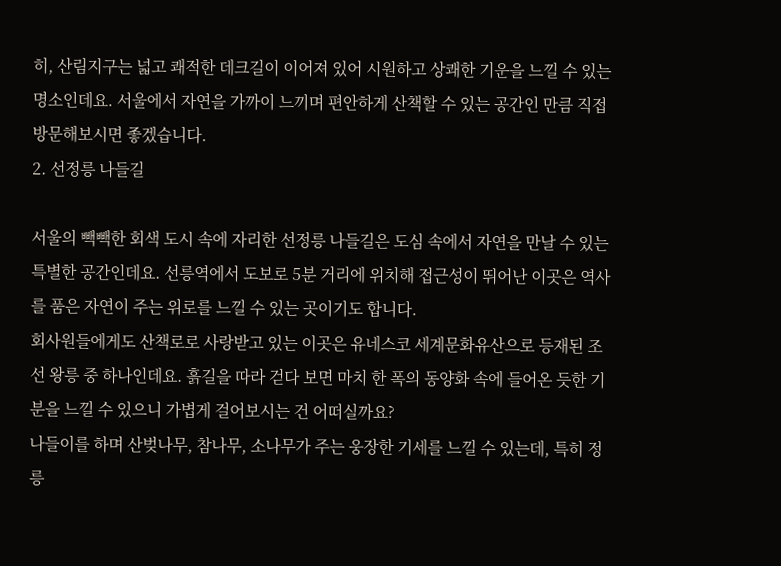히, 산림지구는 넓고 쾌적한 데크길이 이어져 있어 시원하고 상쾌한 기운을 느낄 수 있는 명소인데요. 서울에서 자연을 가까이 느끼며 편안하게 산책할 수 있는 공간인 만큼 직접 방문해보시면 좋겠습니다.
2. 선정릉 나들길

서울의 빽빽한 회색 도시 속에 자리한 선정릉 나들길은 도심 속에서 자연을 만날 수 있는 특별한 공간인데요. 선릉역에서 도보로 5분 거리에 위치해 접근성이 뛰어난 이곳은 역사를 품은 자연이 주는 위로를 느낄 수 있는 곳이기도 합니다.
회사원들에게도 산책로로 사랑받고 있는 이곳은 유네스코 세계문화유산으로 등재된 조선 왕릉 중 하나인데요. 흙길을 따라 걷다 보면 마치 한 폭의 동양화 속에 들어온 듯한 기분을 느낄 수 있으니 가볍게 걸어보시는 건 어떠실까요?
나들이를 하며 산벚나무, 참나무, 소나무가 주는 웅장한 기세를 느낄 수 있는데, 특히 정릉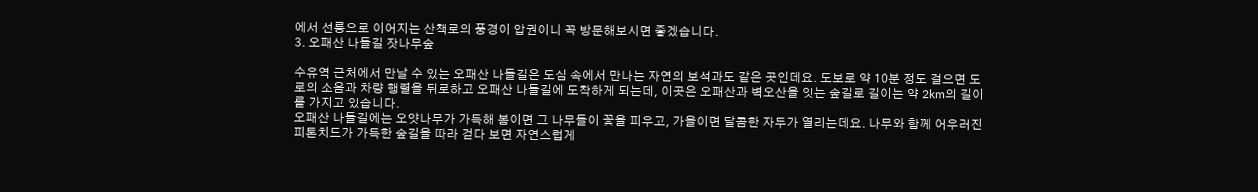에서 선릉으로 이어지는 산책로의 풍경이 압권이니 꼭 방문해보시면 좋겠습니다.
3. 오패산 나들길 잣나무숲

수유역 근처에서 만날 수 있는 오패산 나들길은 도심 속에서 만나는 자연의 보석과도 같은 곳인데요. 도보로 약 10분 정도 걸으면 도로의 소음과 차량 행렬을 뒤로하고 오패산 나들길에 도착하게 되는데, 이곳은 오패산과 벽오산을 잇는 숲길로 길이는 약 2km의 길이를 가지고 있습니다.
오패산 나들길에는 오얏나무가 가득해 봄이면 그 나무들이 꽃을 피우고, 가을이면 달콤한 자두가 열리는데요. 나무와 함께 어우러진 피톤치드가 가득한 숲길을 따라 걷다 보면 자연스럽게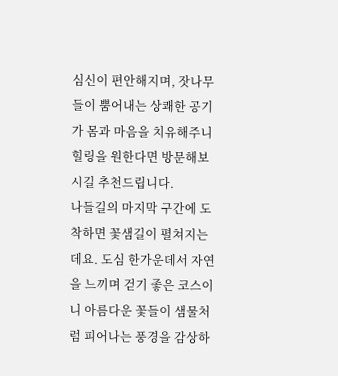심신이 편안해지며, 잣나무들이 뿜어내는 상쾌한 공기가 몸과 마음을 치유해주니 힐링을 원한다면 방문해보시길 추천드립니다.
나들길의 마지막 구간에 도착하면 꽃샘길이 펼쳐지는데요. 도심 한가운데서 자연을 느끼며 걷기 좋은 코스이니 아름다운 꽃들이 샘물처럼 피어나는 풍경을 감상하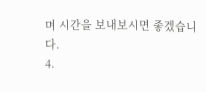며 시간을 보내보시면 좋겠습니다.
4.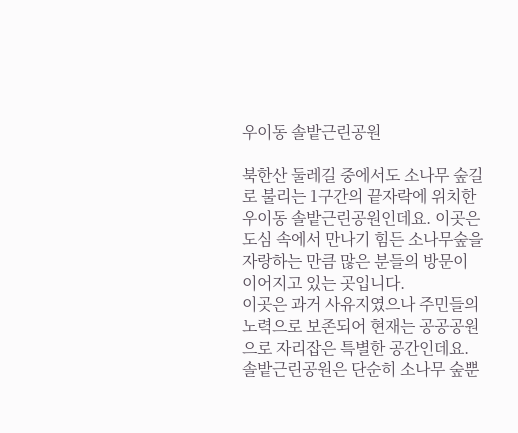우이동 솔밭근린공원

북한산 둘레길 중에서도 소나무 숲길로 불리는 1구간의 끝자락에 위치한 우이동 솔밭근린공원인데요. 이곳은 도심 속에서 만나기 힘든 소나무숲을 자랑하는 만큼 많은 분들의 방문이 이어지고 있는 곳입니다.
이곳은 과거 사유지였으나 주민들의 노력으로 보존되어 현재는 공공공원으로 자리잡은 특별한 공간인데요. 솔밭근린공원은 단순히 소나무 숲뿐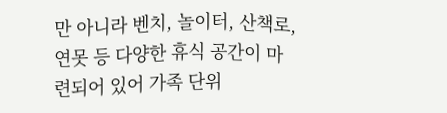만 아니라 벤치, 놀이터, 산책로, 연못 등 다양한 휴식 공간이 마련되어 있어 가족 단위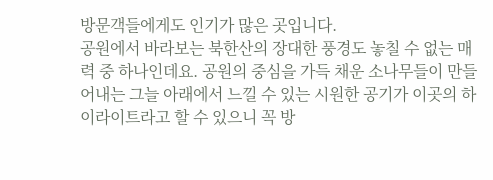방문객들에게도 인기가 많은 곳입니다.
공원에서 바라보는 북한산의 장대한 풍경도 놓칠 수 없는 매력 중 하나인데요. 공원의 중심을 가득 채운 소나무들이 만들어내는 그늘 아래에서 느낄 수 있는 시원한 공기가 이곳의 하이라이트라고 할 수 있으니 꼭 방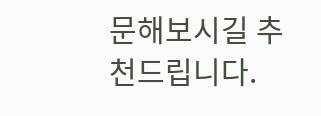문해보시길 추천드립니다.